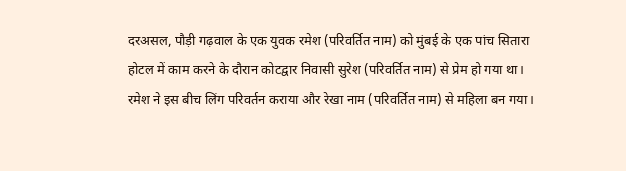दरअसल, पौड़ी गढ़वाल के एक युवक रमेश (परिवर्तित नाम) को मुंबई के एक पांच सितारा होटल में काम करने के दौरान कोटद्वार निवासी सुरेश (परिवर्तित नाम) से प्रेम हो गया था।
रमेश ने इस बीच लिंग परिवर्तन कराया और रेखा नाम (परिवर्तित नाम) से महिला बन गया।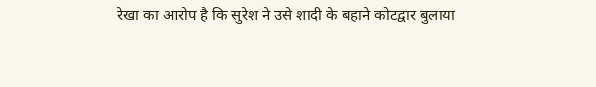रेखा का आरोप है कि सुरेश ने उसे शादी के बहाने कोटद्वार बुलाया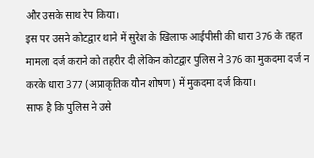और उसके साथ रेप किया।
इस पर उसने कोटद्वार थाने में सुरेश के खिलाफ आईपीसी की धारा 376 के तहत मामला दर्ज कराने को तहरीर दी लेकिन कोटद्वार पुलिस ने 376 का मुकदमा दर्ज न करके धारा 377 (अप्राकृतिक यौन शोषण) में मुकदमा दर्ज किया।
साफ है कि पुलिस ने उसे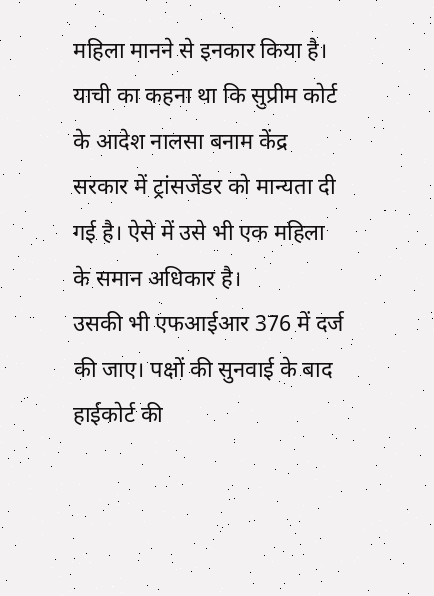महिला मानने से इनकार किया है। याची का कहना था कि सुप्रीम कोर्ट के आदेश नालसा बनाम केंद्र सरकार में ट्रांसजेंडर को मान्यता दी गई है। ऐसे में उसे भी एक महिला के समान अधिकार है।
उसकी भी एफआईआर 376 में दर्ज की जाए। पक्षों की सुनवाई के बाद हाईकोर्ट की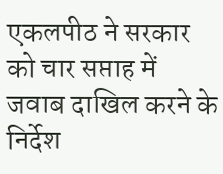एकलपीठ ने सरकार को चार सप्ताह में जवाब दाखिल करने के निर्देश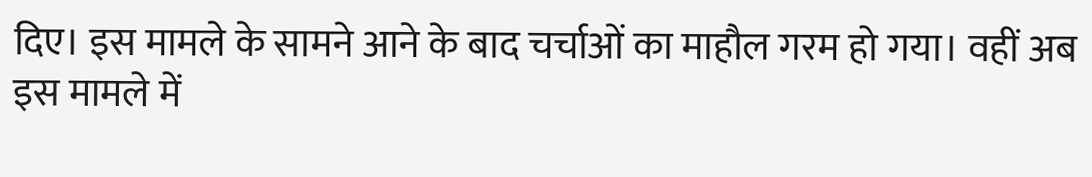दिए। इस मामले के सामने आने के बाद चर्चाओं का माहौल गरम हो गया। वहीं अब इस मामले में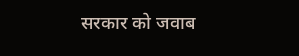सरकार को जवाब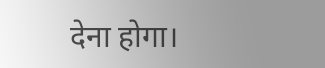देना होगा।